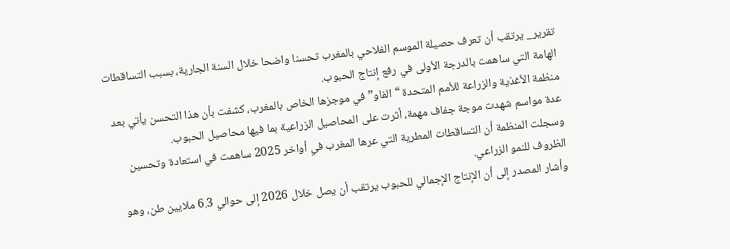تقرير_ يرتقب أن تعرف حصيلة الموسم الفلاحي بالمغرب تحسنا واضحا خلال السنة الجارية، بسبب التساقطات الهامة التي ساهمت بالدرجة الأولى في رفع إنتاج الحبوب.
منظمة الأغذية والزراعة للأمم المتحدة “الفاو” في موجزها الخاص بالمغرب، كشفت بأن هذا التحسن يأتي بعد عدة مواسم شهدت موجة جفاف مهمة، أثرت على المحاصيل الزراعية بما فيها محاصيل الحبوب.
وسجلت المنظمة أن التساقطات المطرية التي عرها المغرب في أواخر 2025 ساهمت في استعادة وتحسين الظروف للنمو الزراعي.
وأشار المصدر إلى أن الإنتاج الإجمالي للحبوب يرتقب أن يصل خلال 2026 إلى حوالي 6.3 ملايين طن، وهو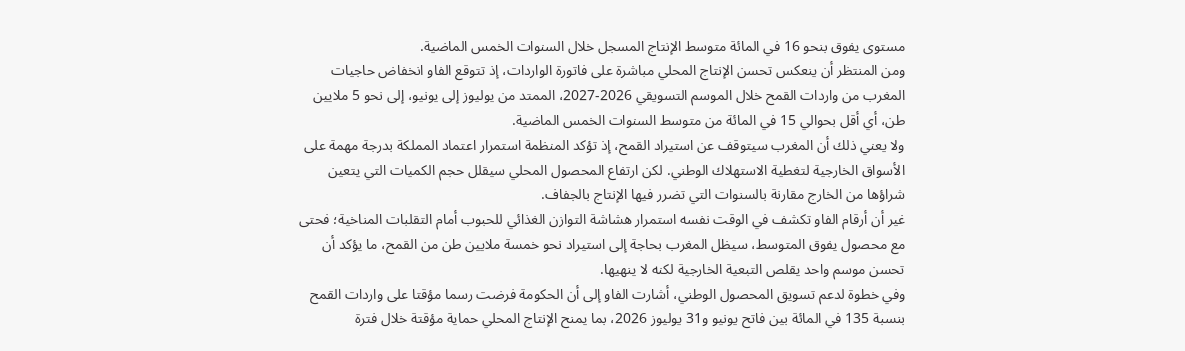مستوى يفوق بنحو 16 في المائة متوسط الإنتاج المسجل خلال السنوات الخمس الماضية.
ومن المنتظر أن ينعكس تحسن الإنتاج المحلي مباشرة على فاتورة الواردات، إذ تتوقع الفاو انخفاض حاجيات المغرب من واردات القمح خلال الموسم التسويقي 2026-2027، الممتد من يوليوز إلى يونيو، إلى نحو 5 ملايين طن، أي أقل بحوالي 15 في المائة من متوسط السنوات الخمس الماضية.
ولا يعني ذلك أن المغرب سيتوقف عن استيراد القمح، إذ تؤكد المنظمة استمرار اعتماد المملكة بدرجة مهمة على الأسواق الخارجية لتغطية الاستهلاك الوطني. لكن ارتفاع المحصول المحلي سيقلل حجم الكميات التي يتعين شراؤها من الخارج مقارنة بالسنوات التي تضرر فيها الإنتاج بالجفاف.
غير أن أرقام الفاو تكشف في الوقت نفسه استمرار هشاشة التوازن الغذائي للحبوب أمام التقلبات المناخية؛ فحتى مع محصول يفوق المتوسط، سيظل المغرب بحاجة إلى استيراد نحو خمسة ملايين طن من القمح، ما يؤكد أن تحسن موسم واحد يقلص التبعية الخارجية لكنه لا ينهيها.
وفي خطوة لدعم تسويق المحصول الوطني، أشارت الفاو إلى أن الحكومة فرضت رسما مؤقتا على واردات القمح بنسبة 135 في المائة بين فاتح يونيو و31 يوليوز 2026، بما يمنح الإنتاج المحلي حماية مؤقتة خلال فترة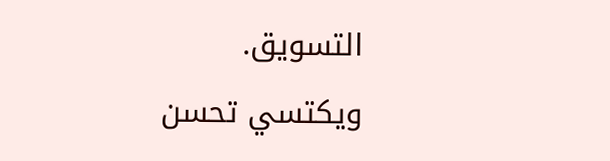التسويق.
ويكتسي تحسن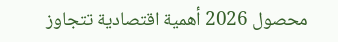محصول 2026 أهمية اقتصادية تتجاوز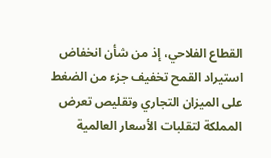القطاع الفلاحي، إذ من شأن انخفاض استيراد القمح تخفيف جزء من الضغط على الميزان التجاري وتقليص تعرض المملكة لتقلبات الأسعار العالمية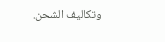وتكاليف الشحن.